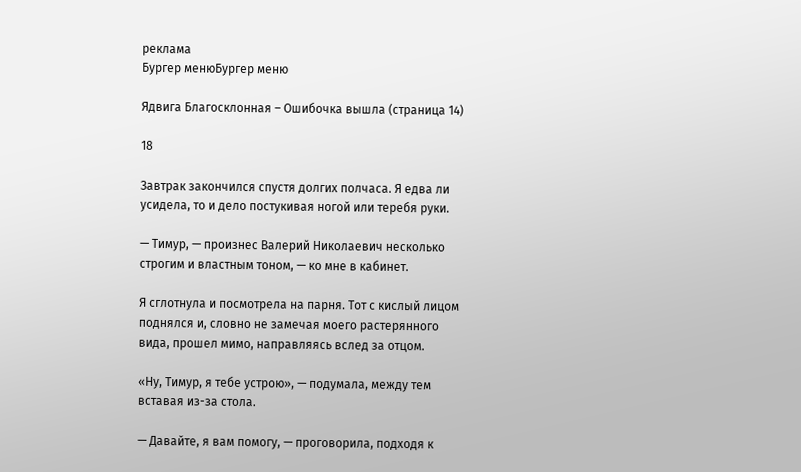реклама
Бургер менюБургер меню

Ядвига Благосклонная – Ошибочка вышла (страница 14)

18

Завтрак закончился спустя долгих полчаса. Я едва ли усидела, то и дело постукивая ногой или теребя руки.

— Тимур, — произнес Валерий Николаевич несколько строгим и властным тоном, — ко мне в кабинет.

Я сглотнула и посмотрела на парня. Тот с кислый лицом поднялся и, словно не замечая моего растерянного вида, прошел мимо, направляясь вслед за отцом.

«Ну, Тимур, я тебе устрою», — подумала, между тем вставая из-за стола.

— Давайте, я вам помогу, — проговорила, подходя к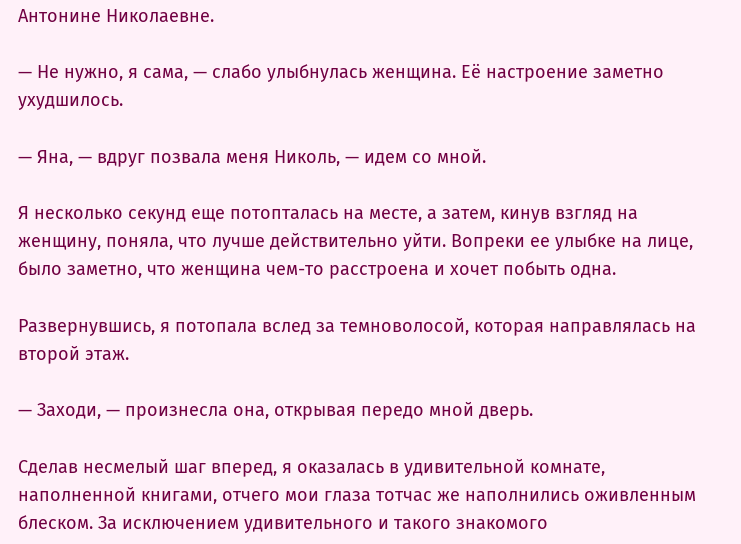Антонине Николаевне.

— Не нужно, я сама, — слабо улыбнулась женщина. Её настроение заметно ухудшилось.

— Яна, — вдруг позвала меня Николь, — идем со мной.

Я несколько секунд еще потопталась на месте, а затем, кинув взгляд на женщину, поняла, что лучше действительно уйти. Вопреки ее улыбке на лице, было заметно, что женщина чем-то расстроена и хочет побыть одна.

Развернувшись, я потопала вслед за темноволосой, которая направлялась на второй этаж.

— Заходи, — произнесла она, открывая передо мной дверь.

Сделав несмелый шаг вперед, я оказалась в удивительной комнате, наполненной книгами, отчего мои глаза тотчас же наполнились оживленным блеском. За исключением удивительного и такого знакомого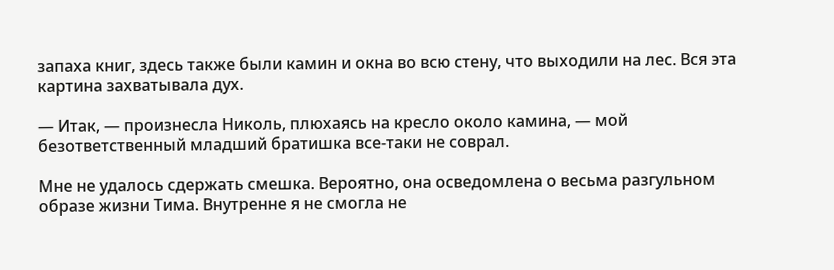запаха книг, здесь также были камин и окна во всю стену, что выходили на лес. Вся эта картина захватывала дух.

— Итак, — произнесла Николь, плюхаясь на кресло около камина, — мой безответственный младший братишка все-таки не соврал.

Мне не удалось сдержать смешка. Вероятно, она осведомлена о весьма разгульном образе жизни Тима. Внутренне я не смогла не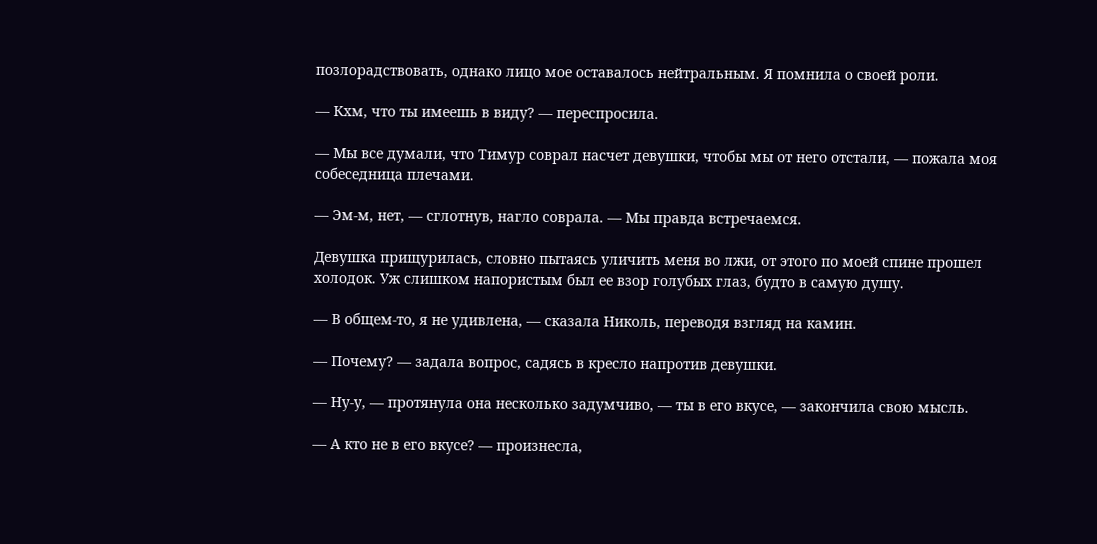позлорадствовать, однако лицо мое оставалось нейтральным. Я помнила о своей роли.

— Кхм, что ты имеешь в виду? — переспросила.

— Мы все думали, что Тимур соврал насчет девушки, чтобы мы от него отстали, — пожала моя собеседница плечами.

— Эм-м, нет, — сглотнув, нагло соврала. — Мы правда встречаемся.

Девушка прищурилась, словно пытаясь уличить меня во лжи, от этого по моей спине прошел холодок. Уж слишком напористым был ее взор голубых глаз, будто в самую душу.

— В общем-то, я не удивлена, — сказала Николь, переводя взгляд на камин.

— Почему? — задала вопрос, садясь в кресло напротив девушки.

— Ну-у, — протянула она несколько задумчиво, — ты в его вкусе, — закончила свою мысль.

— А кто не в его вкусе? — произнесла,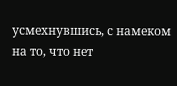усмехнувшись, с намеком на то, что нет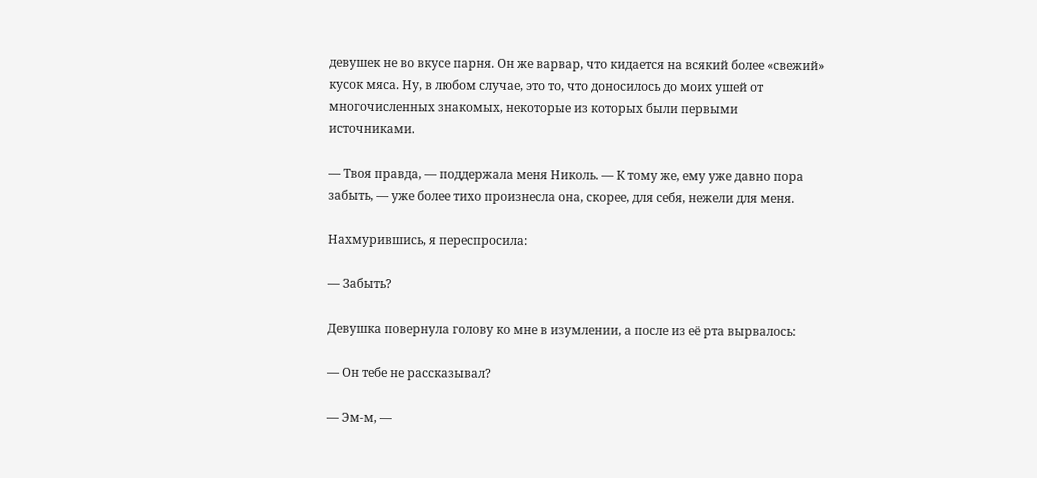девушек не во вкусе парня. Он же варвар, что кидается на всякий более «свежий» кусок мяса. Ну, в любом случае, это то, что доносилось до моих ушей от многочисленных знакомых, некоторые из которых были первыми источниками.

— Твоя правда, — поддержала меня Николь. — К тому же, ему уже давно пора забыть, — уже более тихо произнесла она, скорее, для себя, нежели для меня.

Нахмурившись, я переспросила:

— Забыть?

Девушка повернула голову ко мне в изумлении, а после из её рта вырвалось:

— Он тебе не рассказывал?

— Эм-м, —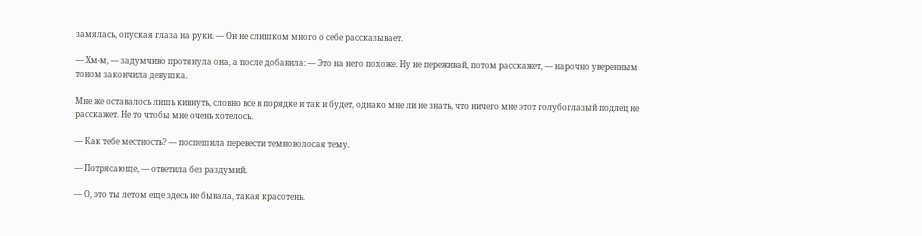замялась, опуская глаза на руки. — Он не слишком много о себе рассказывает.

— Хм-м, — задумчиво протянула она, а после добавила: — Это на него похоже. Ну не переживай, потом расскажет, — нарочно уверенным тоном закончила девушка.

Мне же оставалось лишь кивнуть, словно все в порядке и так и будет, однако мне ли не знать, что ничего мне этот голубоглазый подлец не расскажет. Не то чтобы мне очень хотелось.

— Как тебе местность? — поспешила перевести темноволосая тему.

— Потрясающе, — ответила без раздумий.

— О, это ты летом еще здесь не бывала, такая красотень.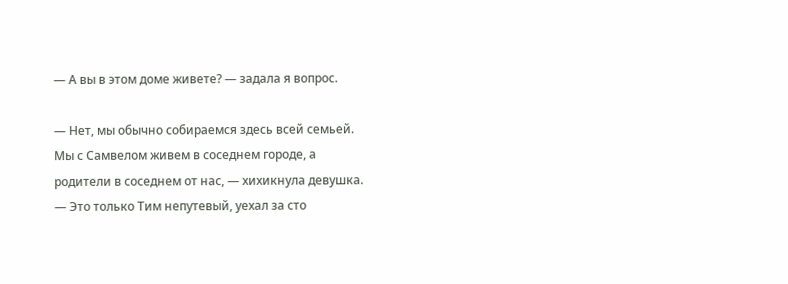— А вы в этом доме живете? — задала я вопрос.

— Нет, мы обычно собираемся здесь всей семьей. Мы с Самвелом живем в соседнем городе, а родители в соседнем от нас, — хихикнула девушка. — Это только Тим непутевый, уехал за сто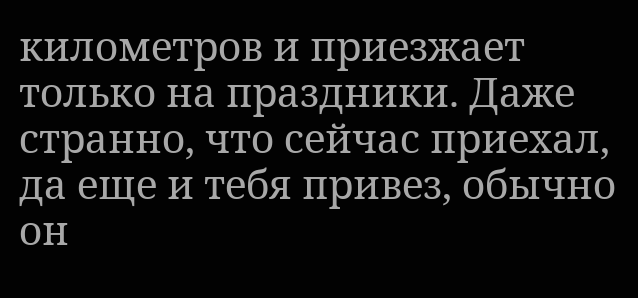километров и приезжает только на праздники. Даже странно, что сейчас приехал, да еще и тебя привез, обычно он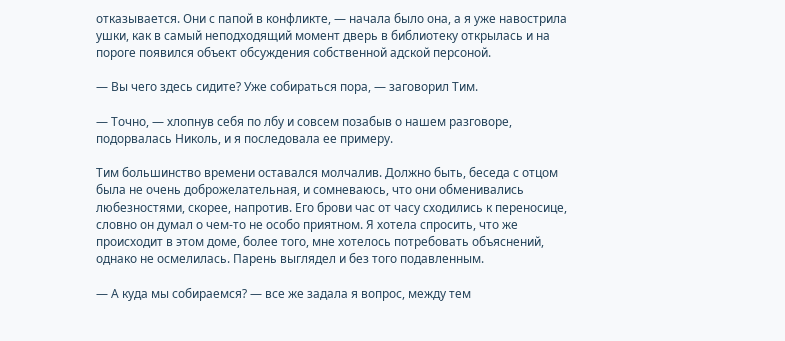отказывается. Они с папой в конфликте, — начала было она, а я уже навострила ушки, как в самый неподходящий момент дверь в библиотеку открылась и на пороге появился объект обсуждения собственной адской персоной.

— Вы чего здесь сидите? Уже собираться пора, — заговорил Тим.

— Точно, — хлопнув себя по лбу и совсем позабыв о нашем разговоре, подорвалась Николь, и я последовала ее примеру.

Тим большинство времени оставался молчалив. Должно быть, беседа с отцом была не очень доброжелательная, и сомневаюсь, что они обменивались любезностями, скорее, напротив. Его брови час от часу сходились к переносице, словно он думал о чем-то не особо приятном. Я хотела спросить, что же происходит в этом доме, более того, мне хотелось потребовать объяснений, однако не осмелилась. Парень выглядел и без того подавленным.

— А куда мы собираемся? — все же задала я вопрос, между тем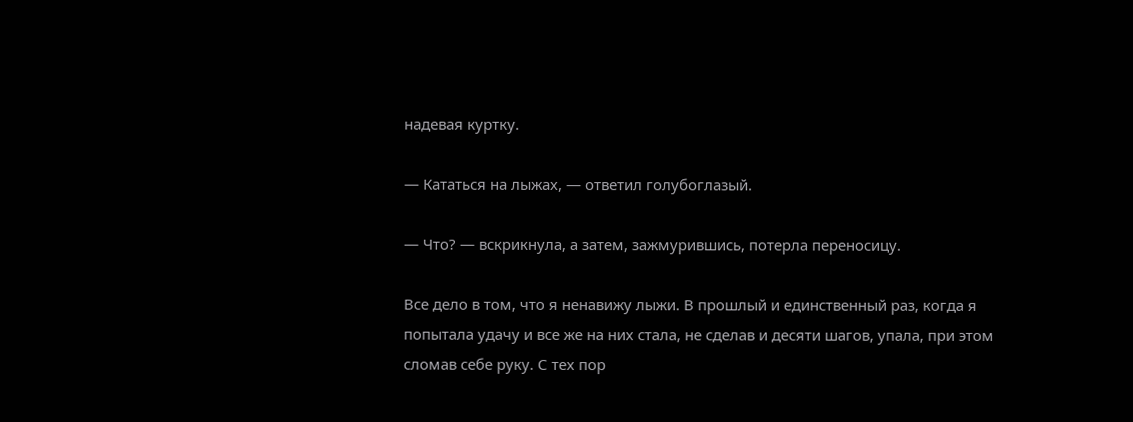надевая куртку.

— Кататься на лыжах, — ответил голубоглазый.

— Что? — вскрикнула, а затем, зажмурившись, потерла переносицу.

Все дело в том, что я ненавижу лыжи. В прошлый и единственный раз, когда я попытала удачу и все же на них стала, не сделав и десяти шагов, упала, при этом сломав себе руку. С тех пор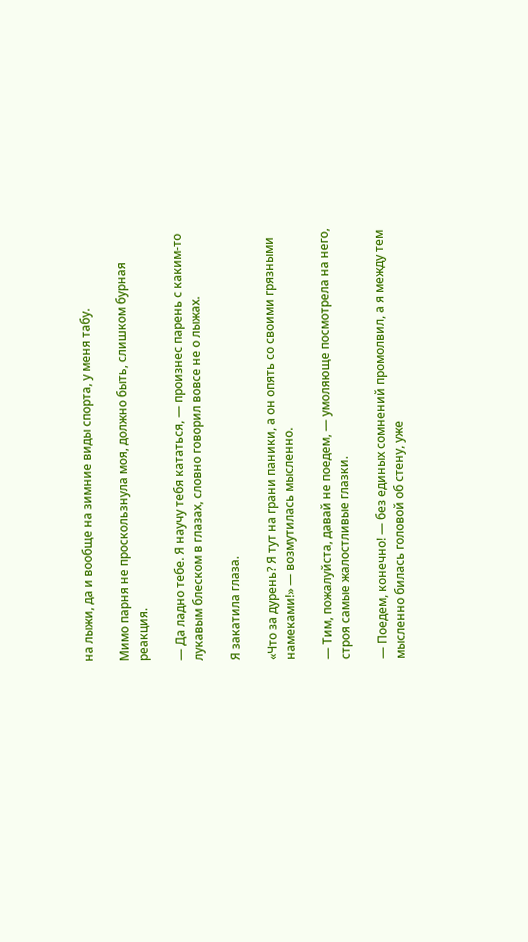на лыжи, да и вообще на зимние виды спорта, у меня табу.

Мимо парня не проскользнула моя, должно быть, слишком бурная реакция.

— Да ладно тебе. Я научу тебя кататься, — произнес парень с каким-то лукавым блеском в глазах, словно говорил вовсе не о лыжах.

Я закатила глаза.

«Что за дурень? Я тут на грани паники, а он опять со своими грязными намеками!» — возмутилась мысленно.

— Тим, пожалуйста, давай не поедем, — умоляюще посмотрела на него, строя самые жалостливые глазки.

— Поедем, конечно! — без единых сомнений промолвил, а я между тем мысленно билась головой об стену, уже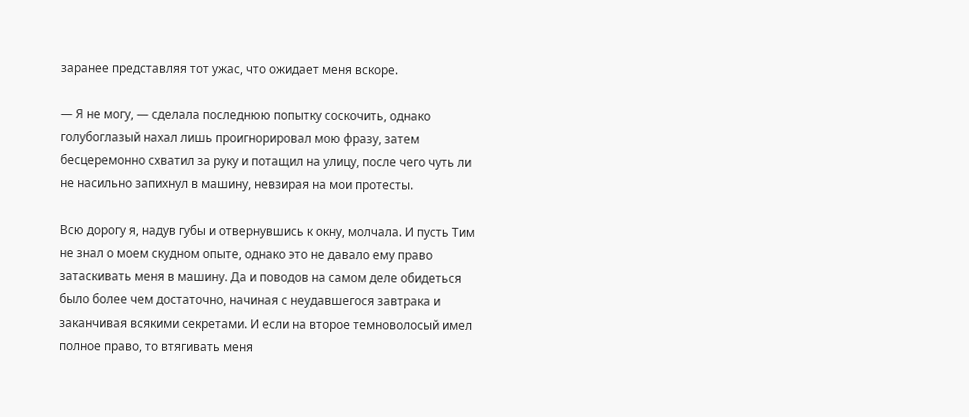заранее представляя тот ужас, что ожидает меня вскоре.

— Я не могу, — сделала последнюю попытку соскочить, однако голубоглазый нахал лишь проигнорировал мою фразу, затем бесцеремонно схватил за руку и потащил на улицу, после чего чуть ли не насильно запихнул в машину, невзирая на мои протесты.

Всю дорогу я, надув губы и отвернувшись к окну, молчала. И пусть Тим не знал о моем скудном опыте, однако это не давало ему право затаскивать меня в машину. Да и поводов на самом деле обидеться было более чем достаточно, начиная с неудавшегося завтрака и заканчивая всякими секретами. И если на второе темноволосый имел полное право, то втягивать меня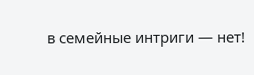в семейные интриги — нет!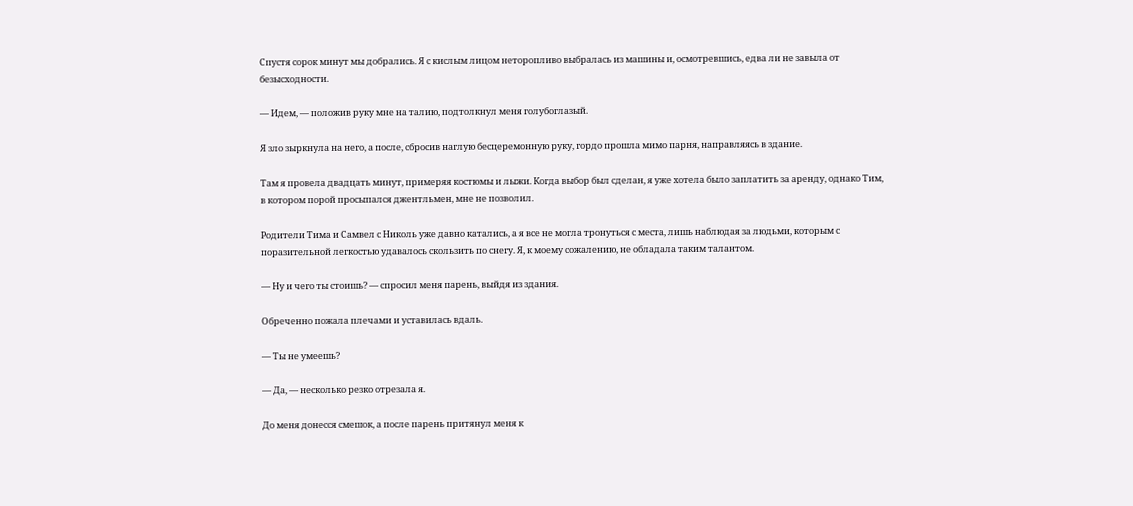Спустя сорок минут мы добрались. Я с кислым лицом неторопливо выбралась из машины и, осмотревшись, едва ли не завыла от безысходности.

— Идем, — положив руку мне на талию, подтолкнул меня голубоглазый.

Я зло зыркнула на него, а после, сбросив наглую бесцеремонную руку, гордо прошла мимо парня, направляясь в здание.

Там я провела двадцать минут, примеряя костюмы и лыжи. Когда выбор был сделан, я уже хотела было заплатить за аренду, однако Тим, в котором порой просыпался джентльмен, мне не позволил.

Родители Тима и Самвел с Николь уже давно катались, а я все не могла тронуться с места, лишь наблюдая за людьми, которым с поразительной легкостью удавалось скользить по снегу. Я, к моему сожалению, не обладала таким талантом.

— Ну и чего ты стоишь? — спросил меня парень, выйдя из здания.

Обреченно пожала плечами и уставилась вдаль.

— Ты не умеешь?

— Да, — несколько резко отрезала я.

До меня донесся смешок, а после парень притянул меня к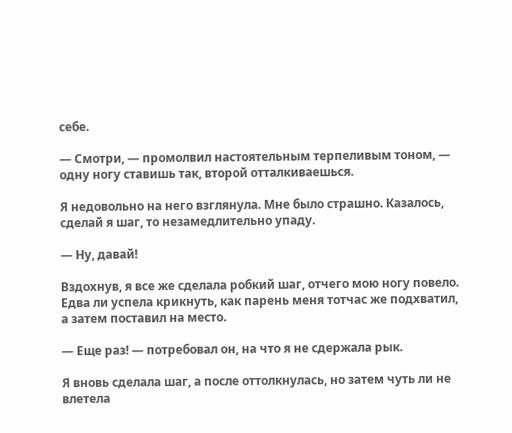себе.

— Смотри, — промолвил настоятельным терпеливым тоном, — одну ногу ставишь так, второй отталкиваешься.

Я недовольно на него взглянула. Мне было страшно. Казалось, сделай я шаг, то незамедлительно упаду.

— Ну, давай!

Вздохнув, я все же сделала робкий шаг, отчего мою ногу повело. Едва ли успела крикнуть, как парень меня тотчас же подхватил, а затем поставил на место.

— Еще раз! — потребовал он, на что я не сдержала рык.

Я вновь сделала шаг, а после оттолкнулась, но затем чуть ли не влетела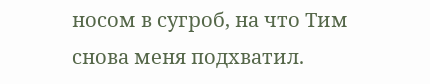носом в сугроб, на что Тим снова меня подхватил.